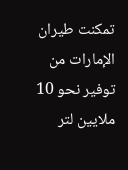تمكنت طيران الإمارات من توفير نحو 10 ملايين لتر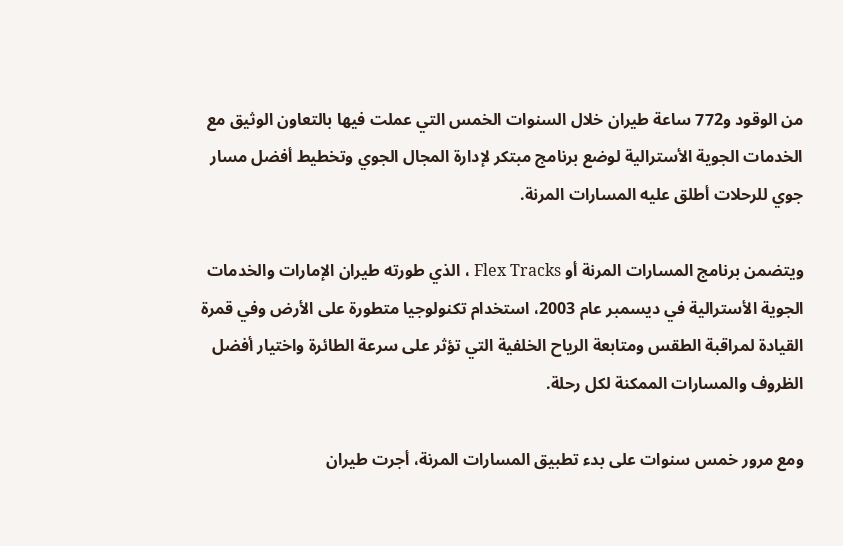من الوقود و772 ساعة طيران خلال السنوات الخمس التي عملت فيها بالتعاون الوثيق مع الخدمات الجوية الأسترالية لوضع برنامج مبتكر لإدارة المجال الجوي وتخطيط أفضل مسار جوي للرحلات أطلق عليه المسارات المرنة.

ويتضمن برنامج المسارات المرنة أو Flex Tracks ، الذي طورته طيران الإمارات والخدمات الجوية الأسترالية في ديسمبر عام 2003، استخدام تكنولوجيا متطورة على الأرض وفي قمرة القيادة لمراقبة الطقس ومتابعة الرياح الخلفية التي تؤثر على سرعة الطائرة واختيار أفضل الظروف والمسارات الممكنة لكل رحلة.

ومع مرور خمس سنوات على بدء تطبيق المسارات المرنة، أجرت طيران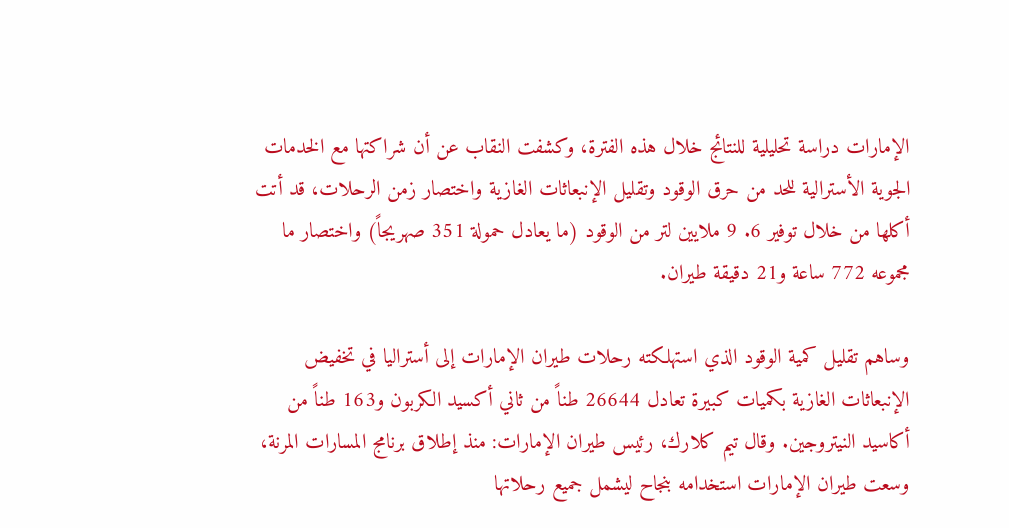الإمارات دراسة تحليلية للنتائج خلال هذه الفترة، وكشفت النقاب عن أن شراكتها مع الخدمات الجوية الأسترالية للحد من حرق الوقود وتقليل الإنبعاثات الغازية واختصار زمن الرحلات، قد أتت أكلها من خلال توفير 6. 9 ملايين لتر من الوقود (ما يعادل حمولة 351 صهريجاً) واختصار ما مجموعه 772 ساعة و21 دقيقة طيران.

وساهم تقليل كمية الوقود الذي استهلكته رحلات طيران الإمارات إلى أستراليا في تخفيض الإنبعاثات الغازية بكميات كبيرة تعادل 26644 طناً من ثاني أكسيد الكربون و163 طناً من أكاسيد النيتروجين. وقال تيم كلارك، رئيس طيران الإمارات: منذ إطلاق برنامج المسارات المرنة، وسعت طيران الإمارات استخدامه بنجاح ليشمل جميع رحلاتها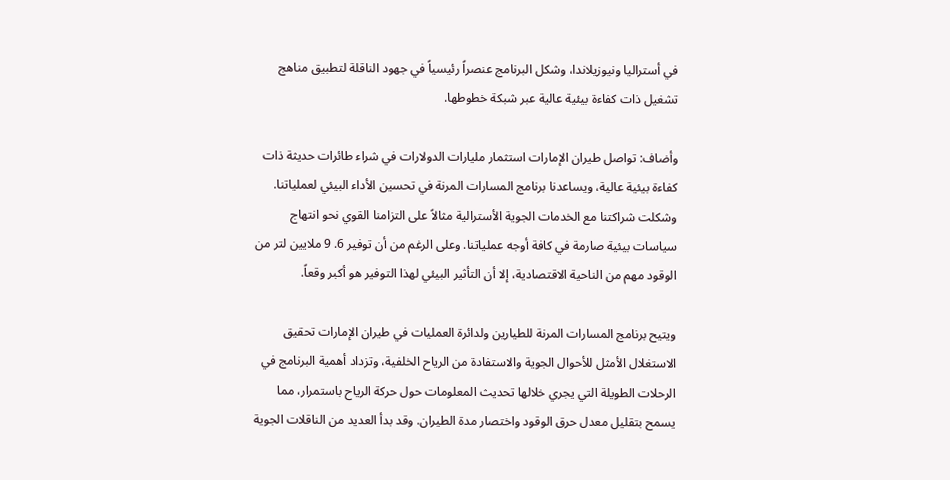في أستراليا ونيوزيلاندا، وشكل البرنامج عنصراً رئيسياً في جهود الناقلة لتطبيق مناهج تشغيل ذات كفاءة بيئية عالية عبر شبكة خطوطها.

وأضاف: تواصل طيران الإمارات استثمار مليارات الدولارات في شراء طائرات حديثة ذات كفاءة بيئية عالية، ويساعدنا برنامج المسارات المرنة في تحسين الأداء البيئي لعملياتنا. وشكلت شراكتنا مع الخدمات الجوية الأسترالية مثالاً على التزامنا القوي نحو انتهاج سياسات بيئية صارمة في كافة أوجه عملياتنا. وعلى الرغم من أن توفير 6. 9 ملايين لتر من الوقود مهم من الناحية الاقتصادية، إلا أن التأثير البيئي لهذا التوفير هو أكبر وقعاً.

ويتيح برنامج المسارات المرنة للطيارين ولدائرة العمليات في طيران الإمارات تحقيق الاستغلال الأمثل للأحوال الجوية والاستفادة من الرياح الخلفية، وتزداد أهمية البرنامج في الرحلات الطويلة التي يجري خلالها تحديث المعلومات حول حركة الرياح باستمرار، مما يسمح بتقليل معدل حرق الوقود واختصار مدة الطيران. وقد بدأ العديد من الناقلات الجوية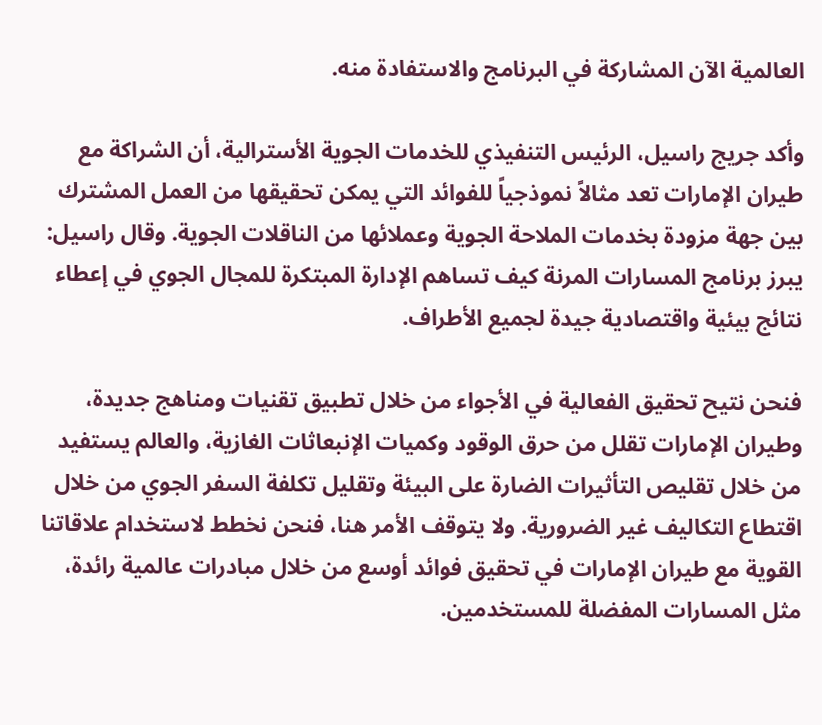العالمية الآن المشاركة في البرنامج والاستفادة منه.

وأكد جريج راسيل، الرئيس التنفيذي للخدمات الجوية الأسترالية، أن الشراكة مع طيران الإمارات تعد مثالاً نموذجياً للفوائد التي يمكن تحقيقها من العمل المشترك بين جهة مزودة بخدمات الملاحة الجوية وعملائها من الناقلات الجوية. وقال راسيل: يبرز برنامج المسارات المرنة كيف تساهم الإدارة المبتكرة للمجال الجوي في إعطاء نتائج بيئية واقتصادية جيدة لجميع الأطراف.

فنحن نتيح تحقيق الفعالية في الأجواء من خلال تطبيق تقنيات ومناهج جديدة، وطيران الإمارات تقلل من حرق الوقود وكميات الإنبعاثات الغازية، والعالم يستفيد من خلال تقليص التأثيرات الضارة على البيئة وتقليل تكلفة السفر الجوي من خلال اقتطاع التكاليف غير الضرورية. ولا يتوقف الأمر هنا، فنحن نخطط لاستخدام علاقاتنا القوية مع طيران الإمارات في تحقيق فوائد أوسع من خلال مبادرات عالمية رائدة، مثل المسارات المفضلة للمستخدمين.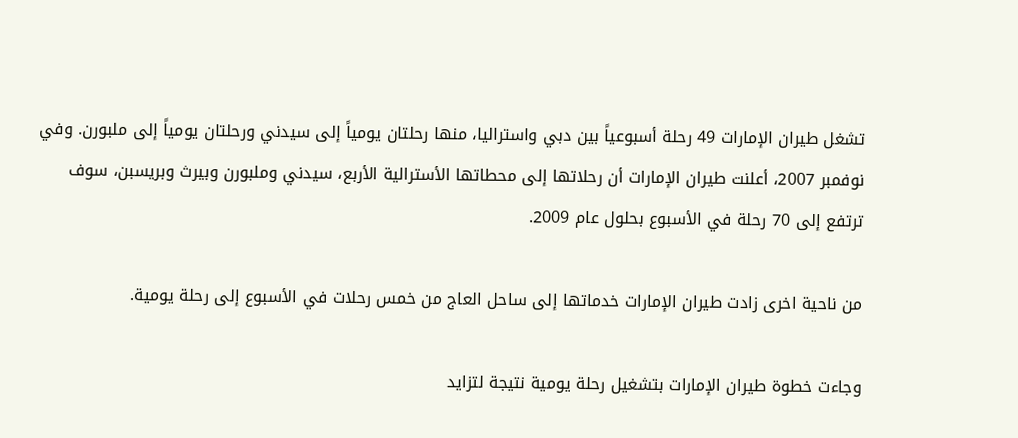تشغل طيران الإمارات 49 رحلة أسبوعياً بين دبي واستراليا، منها رحلتان يومياً إلى سيدني ورحلتان يومياً إلى ملبورن. وفي نوفمبر 2007، أعلنت طيران الإمارات أن رحلاتها إلى محطاتها الأسترالية الأربع، سيدني وملبورن وبيرث وبريسبن، سوف ترتفع إلى 70 رحلة في الأسبوع بحلول عام 2009.

من ناحية اخرى زادت طيران الإمارات خدماتها إلى ساحل العاج من خمس رحلات في الأسبوع إلى رحلة يومية.

وجاءت خطوة طيران الإمارات بتشغيل رحلة يومية نتيجة لتزايد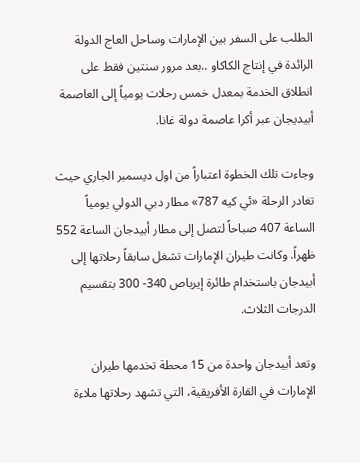الطلب على السفر بين الإمارات وساحل العاج الدولة الرائدة في إنتاج الكاكاو ..بعد مرور سنتين فقط على انطلاق الخدمة بمعدل خمس رحلات يومياً إلى العاصمة أبيديجان عبر أكرا عاصمة دولة غانا.

وجاءت تلك الخطوة اعتباراً من اول ديسمبر الجاري حيث تغادر الرحلة «ئي كيه 787» مطار دبي الدولي يومياً الساعة 407 صباحاً لتصل إلى مطار أبيدجان الساعة 552 ظهراً. وكانت طيران الإمارات تشغل سابقاً رحلاتها إلى أبيدجان باستخدام طائرة إيرباص 340- 300 بتقسيم الدرجات الثلاث.

وتعد أبيدجان واحدة من 15 محطة تخدمها طيران الإمارات في القارة الأفريقية، التي تشهد رحلاتها ملاءة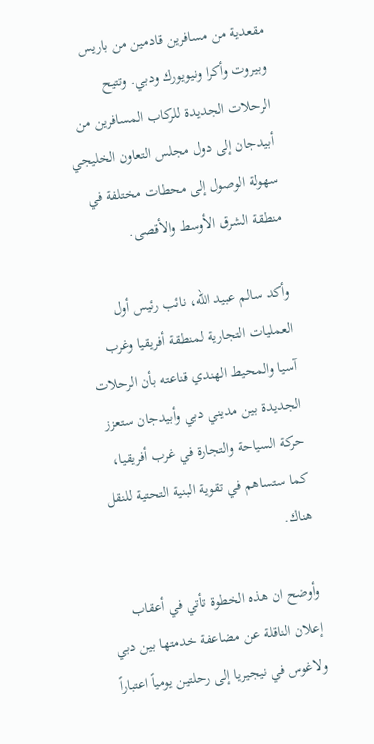مقعدية من مسافرين قادمين من باريس وبيروت وأكرا ونيويورك ودبي. وتتيح الرحلات الجديدة للركاب المسافرين من أبيدجان إلى دول مجلس التعاون الخليجي سهولة الوصول إلى محطات مختلفة في منطقة الشرق الأوسط والأقصى.

وأكد سالم عبيد الله، نائب رئيس أول العمليات التجارية لمنطقة أفريقيا وغرب آسيا والمحيط الهندي قناعته بأن الرحلات الجديدة بين مديني دبي وأبيدجان ستعزز حركة السياحة والتجارة في غرب أفريقيا، كما ستساهم في تقوية البنية التحتية للنقل هناك.

وأوضح ان هذه الخطوة تأتي في أعقاب إعلان الناقلة عن مضاعفة خدمتها بين دبي ولاغوس في نيجيريا إلى رحلتين يومياً اعتباراً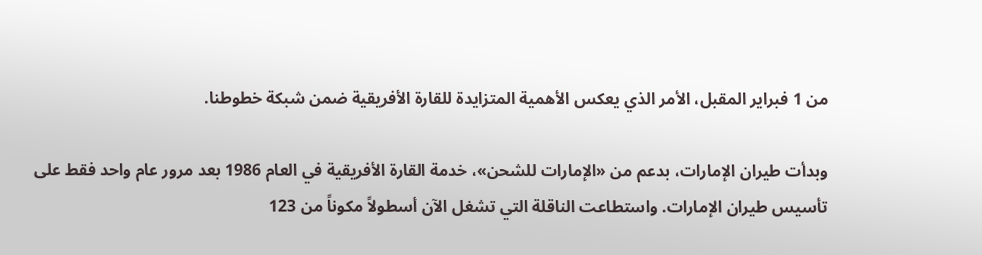من 1 فبراير المقبل، الأمر الذي يعكس الأهمية المتزايدة للقارة الأفريقية ضمن شبكة خطوطنا.

وبدأت طيران الإمارات، بدعم من «الإمارات للشحن»، خدمة القارة الأفريقية في العام 1986 بعد مرور عام واحد فقط على تأسيس طيران الإمارات. واستطاعت الناقلة التي تشغل الآن أسطولاً مكوناً من 123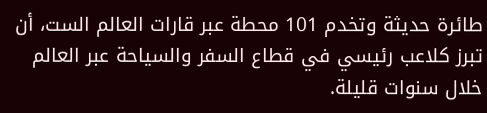طائرة حديثة وتخدم 101 محطة عبر قارات العالم الست، أن تبرز كلاعب رئيسي في قطاع السفر والسياحة عبر العالم خلال سنوات قليلة.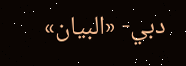دبي- «البيان»